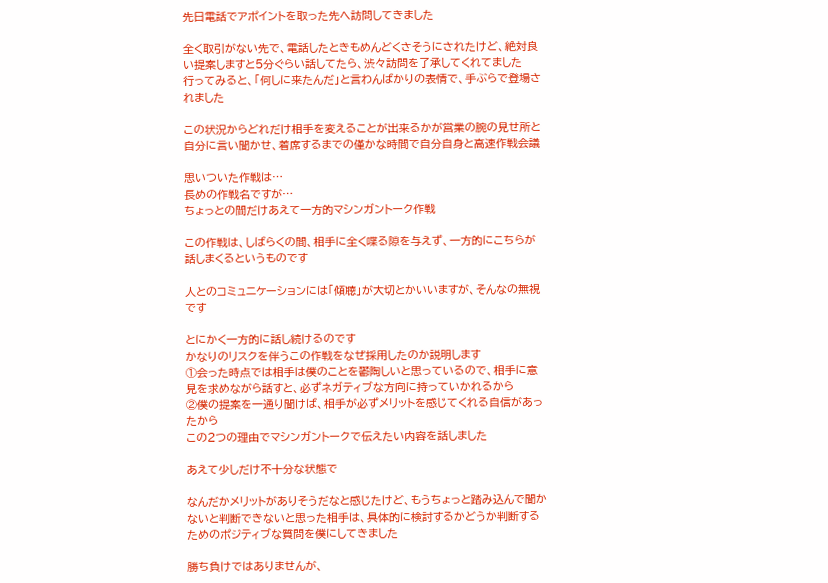先日電話でアポイントを取った先へ訪問してきました

全く取引がない先で、電話したときもめんどくさそうにされたけど、絶対良い提案しますと5分ぐらい話してたら、渋々訪問を了承してくれてました
行ってみると、「何しに来たんだ」と言わんばかりの表情で、手ぶらで登場されました

この状況からどれだけ相手を変えることが出来るかが営業の腕の見せ所と自分に言い聞かせ、着席するまでの僅かな時間で自分自身と高速作戦会議

思いついた作戦は…
長めの作戦名ですが…
ちょっとの間だけあえて一方的マシンガントーク作戦

この作戦は、しばらくの間、相手に全く喋る隙を与えず、一方的にこちらが話しまくるというものです

人とのコミュニケーションには「傾聴」が大切とかいいますが、そんなの無視です

とにかく一方的に話し続けるのです
かなりのリスクを伴うこの作戦をなぜ採用したのか説明します
①会った時点では相手は僕のことを鬱陶しいと思っているので、相手に意見を求めながら話すと、必ずネガティブな方向に持っていかれるから
②僕の提案を一通り聞けば、相手が必ずメリットを感じてくれる自信があったから
この2つの理由でマシンガントークで伝えたい内容を話しました

あえて少しだけ不十分な状態で

なんだかメリットがありそうだなと感じたけど、もうちょっと踏み込んで聞かないと判断できないと思った相手は、具体的に検討するかどうか判断するためのポジティブな質問を僕にしてきました

勝ち負けではありませんが、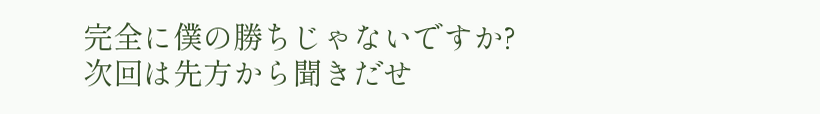完全に僕の勝ちじゃないですか?
次回は先方から聞きだせ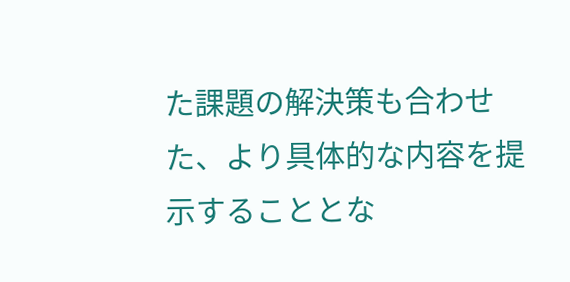た課題の解決策も合わせた、より具体的な内容を提示することとな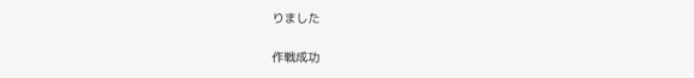りました

作戦成功